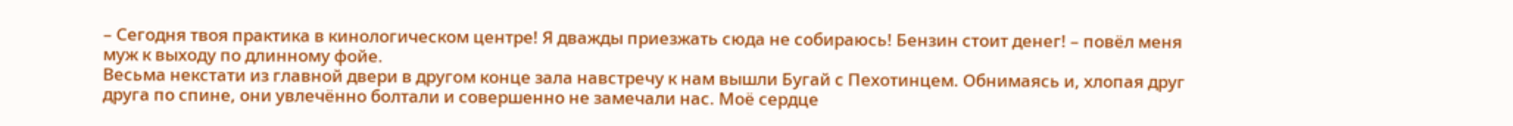– Сегодня твоя практика в кинологическом центре! Я дважды приезжать сюда не собираюсь! Бензин стоит денег! – повёл меня муж к выходу по длинному фойе.
Весьма некстати из главной двери в другом конце зала навстречу к нам вышли Бугай с Пехотинцем. Обнимаясь и, хлопая друг друга по спине, они увлечённо болтали и совершенно не замечали нас. Моё сердце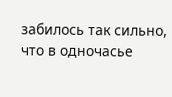забилось так сильно, что в одночасье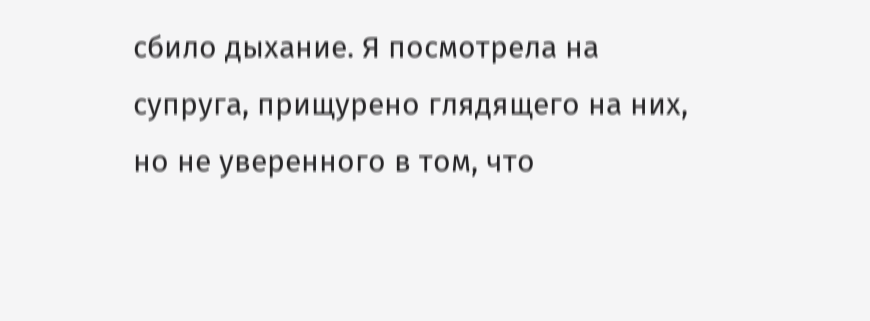сбило дыхание. Я посмотрела на супруга, прищурено глядящего на них, но не уверенного в том, что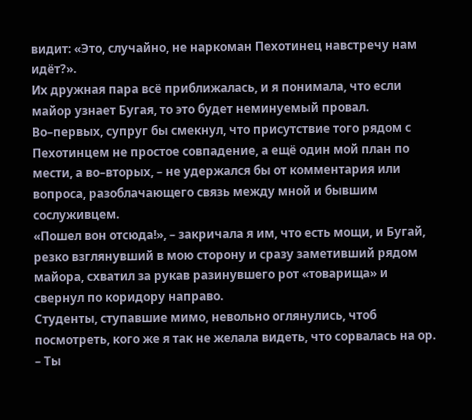видит: «Это, случайно, не наркоман Пехотинец навстречу нам идёт?».
Их дружная пара всё приближалась, и я понимала, что если майор узнает Бугая, то это будет неминуемый провал. Во–первых, супруг бы смекнул, что присутствие того рядом с Пехотинцем не простое совпадение, а ещё один мой план по мести, а во–вторых, – не удержался бы от комментария или вопроса, разоблачающего связь между мной и бывшим сослуживцем.
«Пошел вон отсюда!», – закричала я им, что есть мощи, и Бугай, резко взглянувший в мою сторону и сразу заметивший рядом майора, схватил за рукав разинувшего рот «товарища» и свернул по коридору направо.
Студенты, ступавшие мимо, невольно оглянулись, чтоб посмотреть, кого же я так не желала видеть, что сорвалась на ор.
– Ты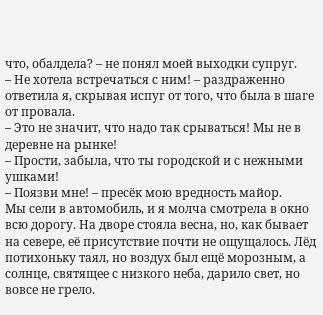что, обалдела? – не понял моей выходки супруг.
– Не хотела встречаться с ним! – раздраженно ответила я, скрывая испуг от того, что была в шаге от провала.
– Это не значит, что надо так срываться! Мы не в деревне на рынке!
– Прости, забыла, что ты городской и с нежными ушками!
– Поязви мне! – пресёк мою вредность майор.
Мы сели в автомобиль, и я молча смотрела в окно всю дорогу. На дворе стояла весна, но, как бывает на севере, её присутствие почти не ощущалось. Лёд потихоньку таял, но воздух был ещё морозным, а солнце, святящее с низкого неба, дарило свет, но вовсе не грело.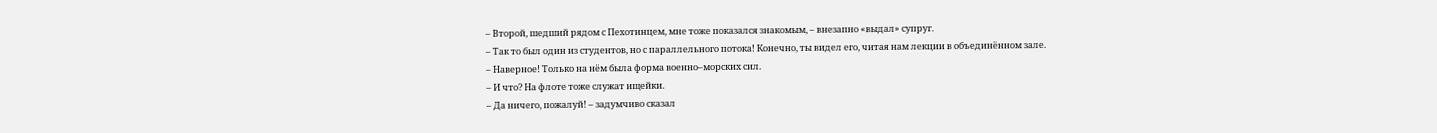– Второй, шедший рядом с Пехотинцем, мне тоже показался знакомым, – внезапно «выдал» супруг.
– Так то был один из студентов, но с параллельного потока! Конечно, ты видел его, читая нам лекции в объединённом зале.
– Наверное! Только на нём была форма военно–морских сил.
– И что? На флоте тоже служат ищейки.
– Да ничего, пожалуй! – задумчиво сказал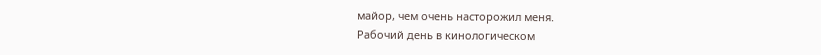майор, чем очень насторожил меня.
Рабочий день в кинологическом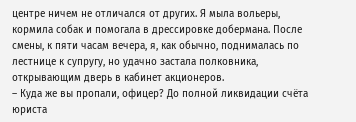центре ничем не отличался от других. Я мыла вольеры, кормила собак и помогала в дрессировке добермана. После смены, к пяти часам вечера, я, как обычно, поднималась по лестнице к супругу, но удачно застала полковника, открывающим дверь в кабинет акционеров.
– Куда же вы пропали, офицер? До полной ликвидации счёта юриста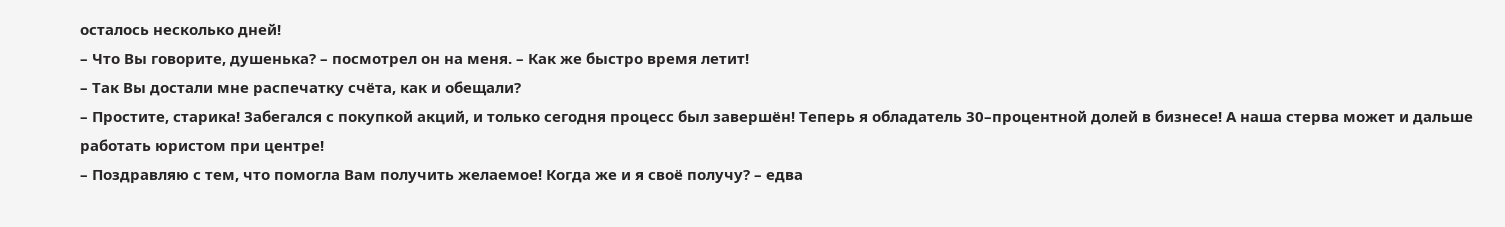осталось несколько дней!
– Что Вы говорите, душенька? – посмотрел он на меня. – Как же быстро время летит!
– Так Вы достали мне распечатку счёта, как и обещали?
– Простите, старика! Забегался с покупкой акций, и только сегодня процесс был завершён! Теперь я обладатель 30–процентной долей в бизнесе! А наша стерва может и дальше работать юристом при центре!
– Поздравляю с тем, что помогла Вам получить желаемое! Когда же и я своё получу? – едва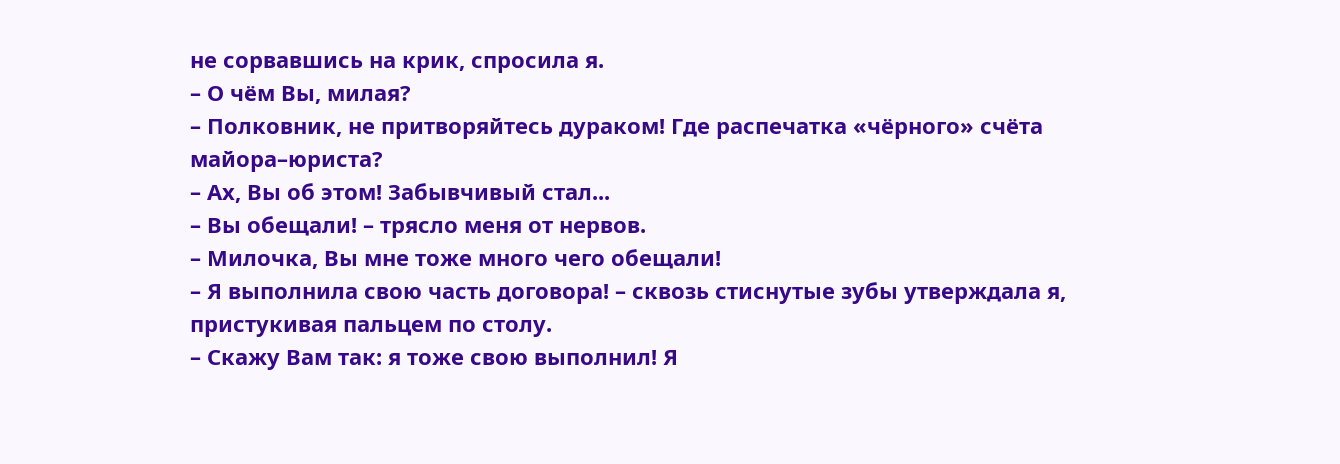не сорвавшись на крик, спросила я.
– О чём Вы, милая?
– Полковник, не притворяйтесь дураком! Где распечатка «чёрного» счёта майора–юриста?
– Ах, Вы об этом! Забывчивый стал...
– Вы обещали! – трясло меня от нервов.
– Милочка, Вы мне тоже много чего обещали!
– Я выполнила свою часть договора! – сквозь стиснутые зубы утверждала я, пристукивая пальцем по столу.
– Скажу Вам так: я тоже свою выполнил! Я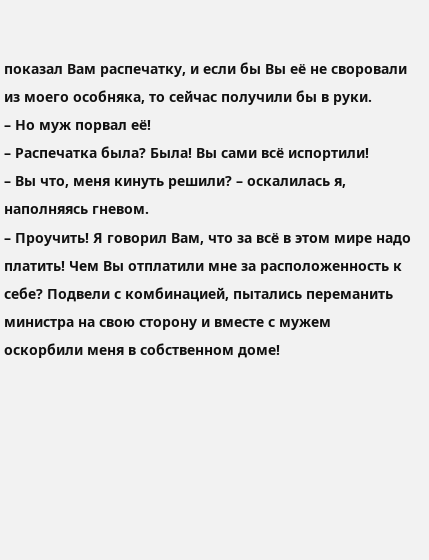показал Вам распечатку, и если бы Вы её не своровали из моего особняка, то сейчас получили бы в руки.
– Но муж порвал её!
– Распечатка была? Была! Вы сами всё испортили!
– Вы что, меня кинуть решили? – оскалилась я, наполняясь гневом.
– Проучить! Я говорил Вам, что за всё в этом мире надо платить! Чем Вы отплатили мне за расположенность к себе? Подвели с комбинацией, пытались переманить министра на свою сторону и вместе с мужем оскорбили меня в собственном доме!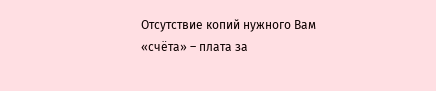Отсутствие копий нужного Вам «счёта» – плата за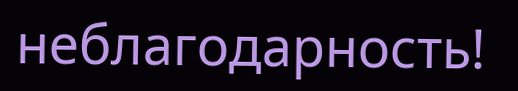неблагодарность!